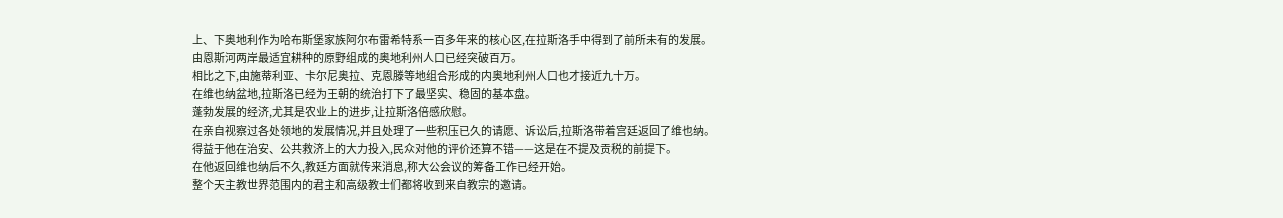上、下奥地利作为哈布斯堡家族阿尔布雷希特系一百多年来的核心区,在拉斯洛手中得到了前所未有的发展。
由恩斯河两岸最适宜耕种的原野组成的奥地利州人口已经突破百万。
相比之下,由施蒂利亚、卡尔尼奥拉、克恩滕等地组合形成的内奥地利州人口也才接近九十万。
在维也纳盆地,拉斯洛已经为王朝的统治打下了最坚实、稳固的基本盘。
蓬勃发展的经济,尤其是农业上的进步,让拉斯洛倍感欣慰。
在亲自视察过各处领地的发展情况,并且处理了一些积压已久的请愿、诉讼后,拉斯洛带着宫廷返回了维也纳。
得益于他在治安、公共救济上的大力投入,民众对他的评价还算不错——这是在不提及贡税的前提下。
在他返回维也纳后不久,教廷方面就传来消息,称大公会议的筹备工作已经开始。
整个天主教世界范围内的君主和高级教士们都将收到来自教宗的邀请。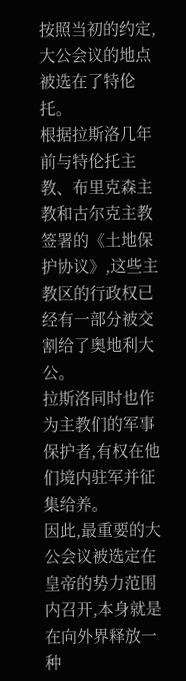按照当初的约定,大公会议的地点被选在了特伦托。
根据拉斯洛几年前与特伦托主教、布里克森主教和古尔克主教签署的《土地保护协议》,这些主教区的行政权已经有一部分被交割给了奥地利大公。
拉斯洛同时也作为主教们的军事保护者,有权在他们境内驻军并征集给养。
因此,最重要的大公会议被选定在皇帝的势力范围内召开,本身就是在向外界释放一种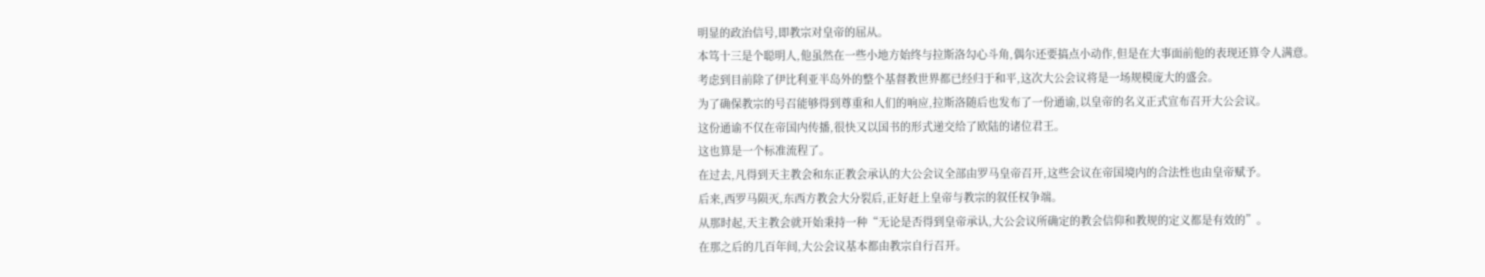明显的政治信号,即教宗对皇帝的屈从。
本笃十三是个聪明人,他虽然在一些小地方始终与拉斯洛勾心斗角,偶尔还要搞点小动作,但是在大事面前他的表现还算令人满意。
考虑到目前除了伊比利亚半岛外的整个基督教世界都已经归于和平,这次大公会议将是一场规模庞大的盛会。
为了确保教宗的号召能够得到尊重和人们的响应,拉斯洛随后也发布了一份通谕,以皇帝的名义正式宣布召开大公会议。
这份通谕不仅在帝国内传播,很快又以国书的形式递交给了欧陆的诸位君王。
这也算是一个标准流程了。
在过去,凡得到天主教会和东正教会承认的大公会议全部由罗马皇帝召开,这些会议在帝国境内的合法性也由皇帝赋予。
后来,西罗马陨灭,东西方教会大分裂后,正好赶上皇帝与教宗的叙任权争端。
从那时起,天主教会就开始秉持一种“无论是否得到皇帝承认,大公会议所确定的教会信仰和教规的定义都是有效的”。
在那之后的几百年间,大公会议基本都由教宗自行召开。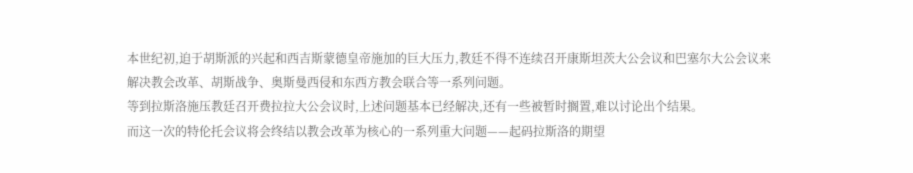本世纪初,迫于胡斯派的兴起和西吉斯蒙德皇帝施加的巨大压力,教廷不得不连续召开康斯坦茨大公会议和巴塞尔大公会议来解决教会改革、胡斯战争、奥斯曼西侵和东西方教会联合等一系列问题。
等到拉斯洛施压教廷召开费拉拉大公会议时,上述问题基本已经解决,还有一些被暂时搁置,难以讨论出个结果。
而这一次的特伦托会议将会终结以教会改革为核心的一系列重大问题——起码拉斯洛的期望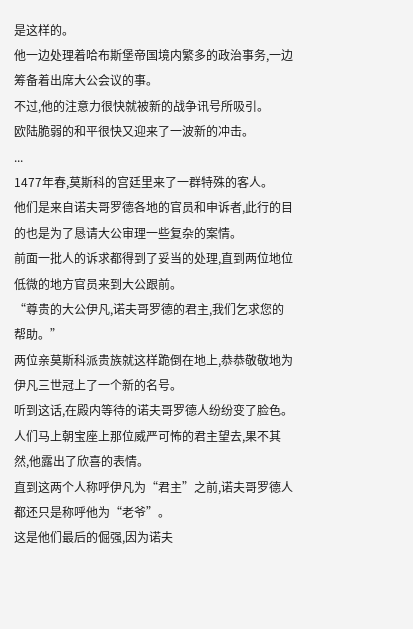是这样的。
他一边处理着哈布斯堡帝国境内繁多的政治事务,一边筹备着出席大公会议的事。
不过,他的注意力很快就被新的战争讯号所吸引。
欧陆脆弱的和平很快又迎来了一波新的冲击。
...
1477年春,莫斯科的宫廷里来了一群特殊的客人。
他们是来自诺夫哥罗德各地的官员和申诉者,此行的目的也是为了恳请大公审理一些复杂的案情。
前面一批人的诉求都得到了妥当的处理,直到两位地位低微的地方官员来到大公跟前。
“尊贵的大公伊凡,诺夫哥罗德的君主,我们乞求您的帮助。”
两位亲莫斯科派贵族就这样跪倒在地上,恭恭敬敬地为伊凡三世冠上了一个新的名号。
听到这话,在殿内等待的诺夫哥罗德人纷纷变了脸色。
人们马上朝宝座上那位威严可怖的君主望去,果不其然,他露出了欣喜的表情。
直到这两个人称呼伊凡为“君主”之前,诺夫哥罗德人都还只是称呼他为“老爷”。
这是他们最后的倔强,因为诺夫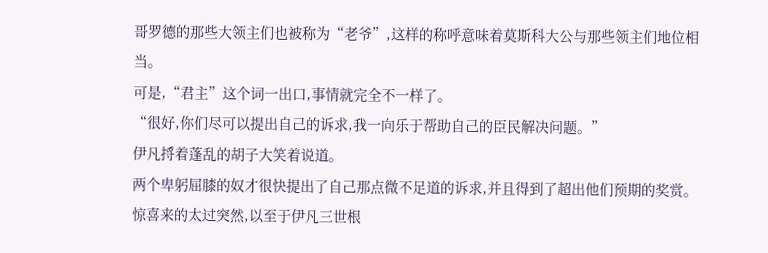哥罗德的那些大领主们也被称为“老爷”,这样的称呼意味着莫斯科大公与那些领主们地位相当。
可是,“君主”这个词一出口,事情就完全不一样了。
“很好,你们尽可以提出自己的诉求,我一向乐于帮助自己的臣民解决问题。”
伊凡捋着蓬乱的胡子大笑着说道。
两个卑躬屈膝的奴才很快提出了自己那点微不足道的诉求,并且得到了超出他们预期的奖赏。
惊喜来的太过突然,以至于伊凡三世根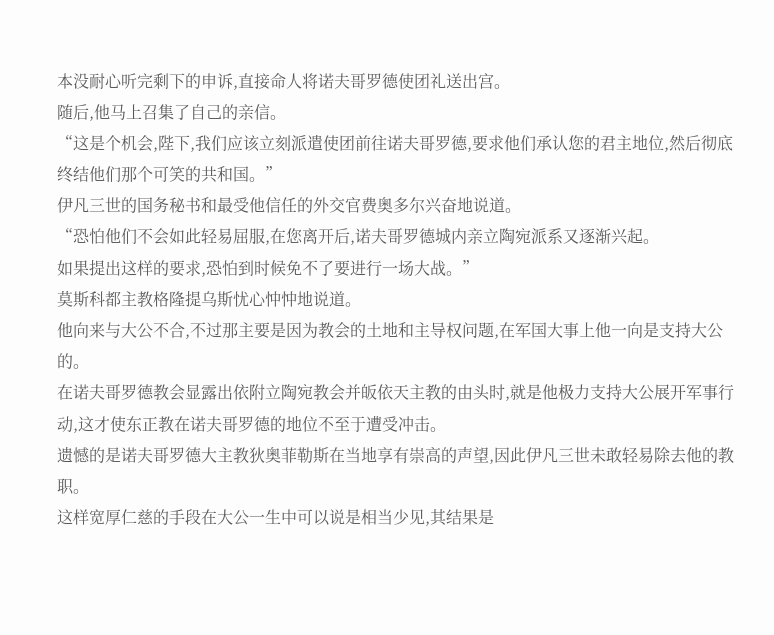本没耐心听完剩下的申诉,直接命人将诺夫哥罗德使团礼送出宫。
随后,他马上召集了自己的亲信。
“这是个机会,陛下,我们应该立刻派遣使团前往诺夫哥罗德,要求他们承认您的君主地位,然后彻底终结他们那个可笑的共和国。”
伊凡三世的国务秘书和最受他信任的外交官费奥多尔兴奋地说道。
“恐怕他们不会如此轻易屈服,在您离开后,诺夫哥罗德城内亲立陶宛派系又逐渐兴起。
如果提出这样的要求,恐怕到时候免不了要进行一场大战。”
莫斯科都主教格隆提乌斯忧心忡忡地说道。
他向来与大公不合,不过那主要是因为教会的土地和主导权问题,在军国大事上他一向是支持大公的。
在诺夫哥罗德教会显露出依附立陶宛教会并皈依天主教的由头时,就是他极力支持大公展开军事行动,这才使东正教在诺夫哥罗德的地位不至于遭受冲击。
遗憾的是诺夫哥罗德大主教狄奥菲勒斯在当地享有崇高的声望,因此伊凡三世未敢轻易除去他的教职。
这样宽厚仁慈的手段在大公一生中可以说是相当少见,其结果是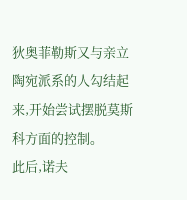狄奥菲勒斯又与亲立陶宛派系的人勾结起来,开始尝试摆脱莫斯科方面的控制。
此后,诺夫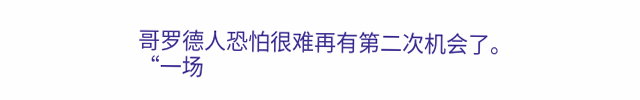哥罗德人恐怕很难再有第二次机会了。
“一场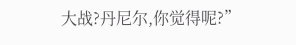大战?丹尼尔,你觉得呢?”